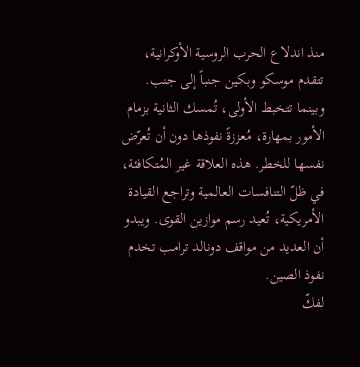منذ اندلاع الحرب الروسية الأوكرانية، تتقدم موسكو وبكين جنباً إلى جنب. وبينما تتخبط الأولى، تُمسك الثانية بزمام الأمور بمهارة، مُعززةً نفوذها دون أن تُعرّض نفسها للخطر. هذه العلاقة غير المُتكافئة، في ظلّ التنافسات العالمية وتراجع القيادة الأمريكية، تُعيد رسم موازين القوى. ويبدو أن العديد من مواقف دونالد ترامب تخدم نفوذ الصين.
لفكّ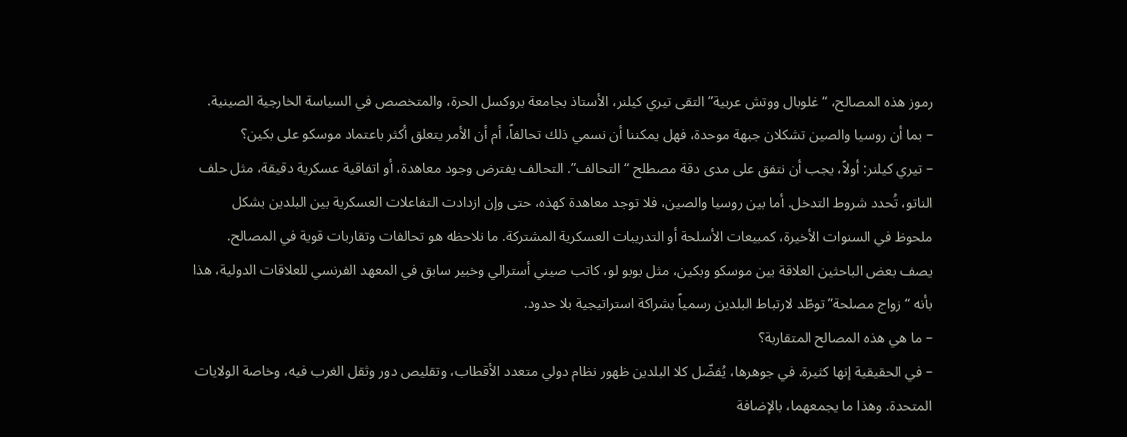رموز هذه المصالح، “غلوبال ووتش عربية” التقى تيري كيلنر، الأستاذ بجامعة بروكسل الحرة، والمتخصص في السياسة الخارجية الصينية.
– بما أن روسيا والصين تشكلان جبهة موحدة، فهل يمكننا أن نسمي ذلك تحالفاً، أم أن الأمر يتعلق أكثر باعتماد موسكو على بكين؟
– تيري كيلنر: أولاً، يجب أن نتفق على مدى دقة مصطلح “التحالف”. التحالف يفترض وجود معاهدة، أو اتفاقية عسكرية دقيقة، مثل حلف الناتو، تُحدد شروط التدخل. أما بين روسيا والصين، فلا توجد معاهدة كهذه، حتى وإن ازدادت التفاعلات العسكرية بين البلدين بشكل ملحوظ في السنوات الأخيرة، كمبيعات الأسلحة أو التدريبات العسكرية المشتركة. ما نلاحظه هو تحالفات وتقاربات قوية في المصالح.
يصف بعض الباحثين العلاقة بين موسكو وبكين، مثل بوبو لو، كاتب صيني أسترالي وخبير سابق في المعهد الفرنسي للعلاقات الدولية، هذا بأنه “زواج مصلحة” توطّد لارتباط البلدين رسمياً بشراكة استراتيجية بلا حدود.
– ما هي هذه المصالح المتقاربة؟
– في الحقيقية إنها كثيرة. في جوهرها، يُفضّل كلا البلدين ظهور نظام دولي متعدد الأقطاب، وتقليص دور وثقل الغرب فيه، وخاصة الولايات المتحدة. وهذا ما يجمعهما، بالإضافة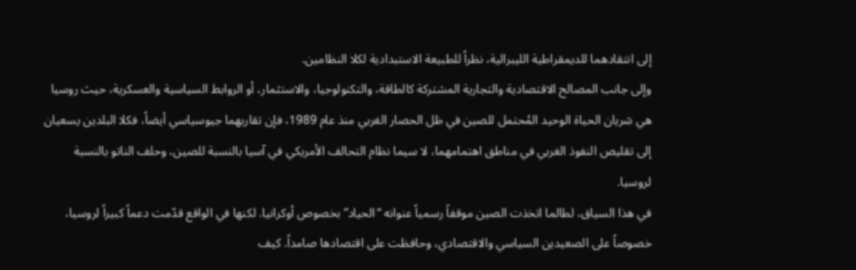إلى انتقادهما للديمقراطية الليبرالية، نظراً للطبيعة الاستبدادية لكلا النظامين.
وإلى جانب المصالح الاقتصادية والتجارية المشتركة كالطاقة، والتكنولوجيا، والاستثمار، أو الروابط السياسية والعسكرية، حيث روسيا هي شريان الحياة الوحيد المُحتمل للصين في ظل الحصار الغربي منذ عام 1989، فإن تقاربهما جيوسياسي أيضاً، فكلا البلدين يسعيان إلى تقليص النفوذ الغربي في مناطق اهتمامهما، لا سيما نظام التحالف الأمريكي في آسيا بالنسبة للصين، وحلف الناتو بالنسبة لروسيا.
في هذا السياق، لطالما اتخذت الصين موقفاً رسمياً عنوانه “الحياد” بخصوص أوكرانيا. لكنها في الواقع قدّمت دعماً كبيراً لروسيا، خصوصاً على الصعيدين السياسي والاقتصادي، وحافظت على اقتصادها صامداً. كيف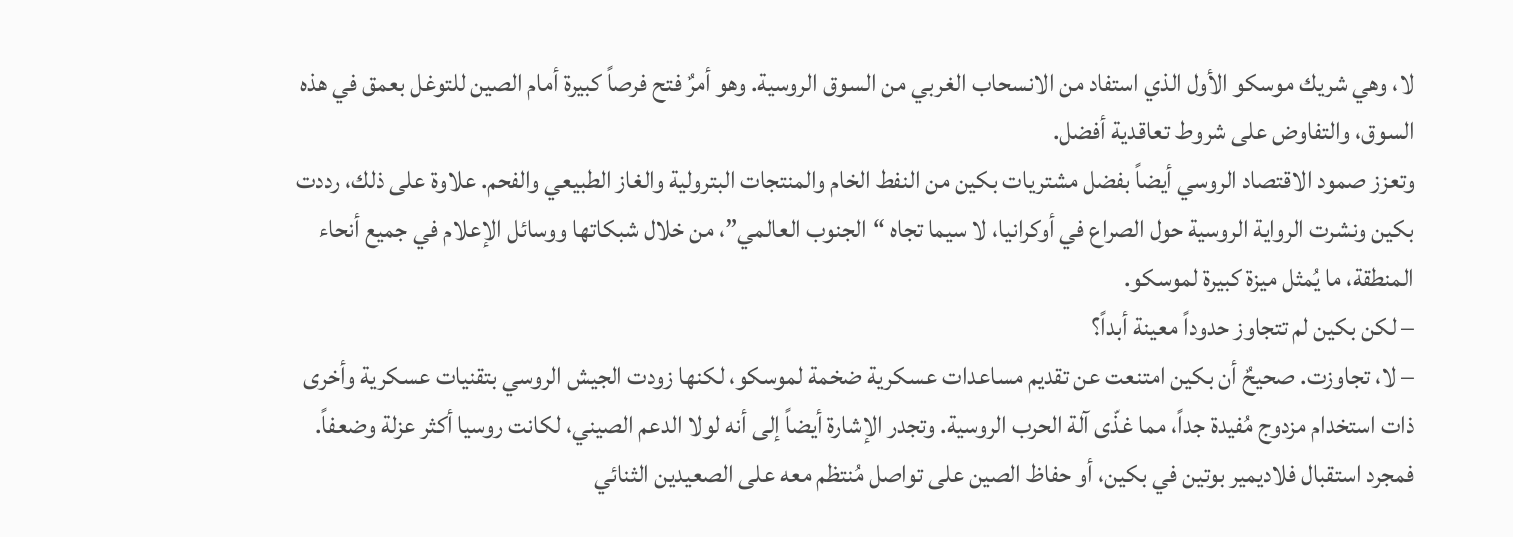لا، وهي شريك موسكو الأول الذي استفاد من الانسحاب الغربي من السوق الروسية. وهو أمرٌ فتح فرصاً كبيرة أمام الصين للتوغل بعمق في هذه السوق، والتفاوض على شروط تعاقدية أفضل.
وتعزز صمود الاقتصاد الروسي أيضاً بفضل مشتريات بكين من النفط الخام والمنتجات البترولية والغاز الطبيعي والفحم. علاوة على ذلك، رددت بكين ونشرت الرواية الروسية حول الصراع في أوكرانيا، لا سيما تجاه “الجنوب العالمي”، من خلال شبكاتها ووسائل الإعلام في جميع أنحاء المنطقة، ما يُمثل ميزة كبيرة لموسكو.
– لكن بكين لم تتجاوز حدوداً معينة أبداً؟
– لا، تجاوزت. صحيحٌ أن بكين امتنعت عن تقديم مساعدات عسكرية ضخمة لموسكو، لكنها زودت الجيش الروسي بتقنيات عسكرية وأخرى ذات استخدام مزدوج مُفيدة جداً، مما غذّى آلة الحرب الروسية. وتجدر الإشارة أيضاً إلى أنه لولا الدعم الصيني، لكانت روسيا أكثر عزلة وضعفاً. فمجرد استقبال فلاديمير بوتين في بكين، أو حفاظ الصين على تواصل مُنتظم معه على الصعيدين الثنائي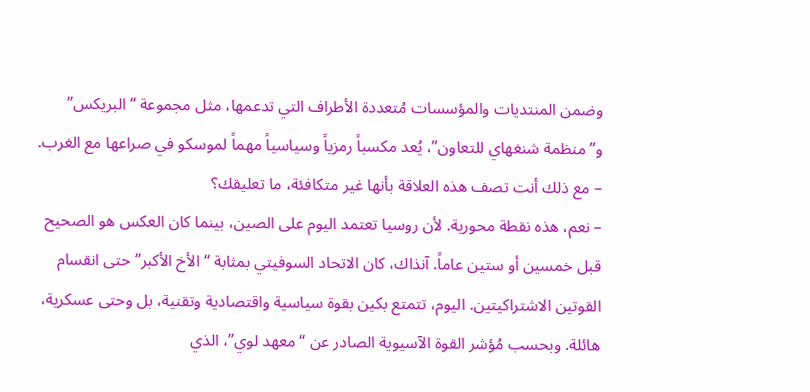وضمن المنتديات والمؤسسات مُتعددة الأطراف التي تدعمها، مثل مجموعة “البريكس” و”منظمة شنغهاي للتعاون”، يُعد مكسباً رمزياً وسياسياً مهماً لموسكو في صراعها مع الغرب.
– مع ذلك أنت تصف هذه العلاقة بأنها غير متكافئة، ما تعليقك؟
– نعم، هذه نقطة محورية. لأن روسيا تعتمد اليوم على الصين، بينما كان العكس هو الصحيح قبل خمسين أو ستين عاماً. آنذاك، كان الاتحاد السوفيتي بمثابة “الأخ الأكبر” حتى انقسام القوتين الاشتراكيتين. اليوم، تتمتع بكين بقوة سياسية واقتصادية وتقنية، بل وحتى عسكرية، هائلة. وبحسب مُؤشر القوة الآسيوية الصادر عن “معهد لوي”، الذي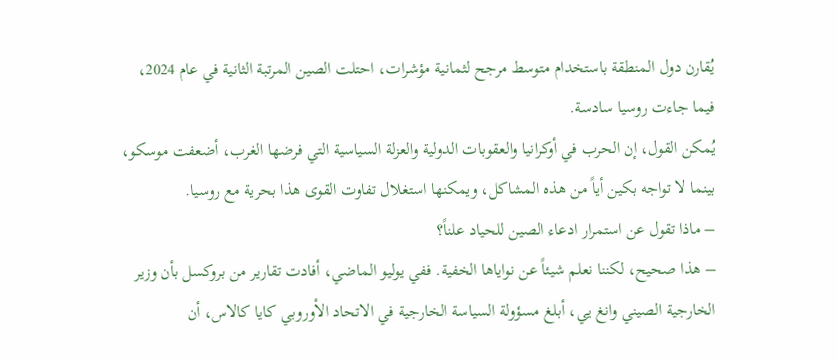يُقارن دول المنطقة باستخدام متوسط مرجح لثمانية مؤشرات، احتلت الصين المرتبة الثانية في عام 2024، فيما جاءت روسيا سادسة.
يُمكن القول، إن الحرب في أوكرانيا والعقوبات الدولية والعزلة السياسية التي فرضها الغرب، أضعفت موسكو، بينما لا تواجه بكين أياً من هذه المشاكل، ويمكنها استغلال تفاوت القوى هذا بحرية مع روسيا.
– ماذا تقول عن استمرار ادعاء الصين للحياد علناً؟
– هذا صحيح، لكننا نعلم شيئاً عن نواياها الخفية. ففي يوليو الماضي، أفادت تقارير من بروكسل بأن وزير الخارجية الصيني وانغ يي، أبلغ مسؤولة السياسة الخارجية في الاتحاد الأوروبي كايا كالاس، أن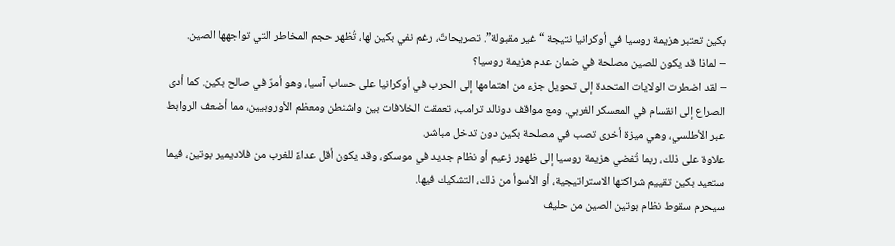بكين تعتبر هزيمة روسيا في أوكرانيا نتيجة “غير مقبولة”. تصريحاتٌ، رغم نفي بكين لها، تُظهر حجم المخاطر التي تواجهها الصين.
– لماذا قد يكون للصين مصلحة في ضمان عدم هزيمة روسيا؟
– لقد اضطرت الولايات المتحدة إلى تحويل جزء من اهتمامها إلى الحرب في أوكرانيا على حساب آسيا، وهو أمرٌ في صالح بكين. كما أدى الصراع إلى انقسام في المعسكر الغربي. ومع مواقف دونالد ترامب، تعمقت الخلافات بين واشنطن ومعظم الأوروبيين، مما أضعف الروابط عبر الأطلسي، وهي ميزة أخرى تصب في مصلحة بكين دون تدخل مباشر.
علاوة على ذلك، ربما تُفضي هزيمة روسيا إلى ظهور زعيم أو نظام جديد في موسكو، وقد يكون أقل عداءً للغرب من فلاديمير بوتين، فيما ستعيد بكين تقييم شراكتها الاستراتيجية، أو الأسوأ من ذلك، التشكيك فيها.
سيحرم سقوط نظام بوتين الصين من حليف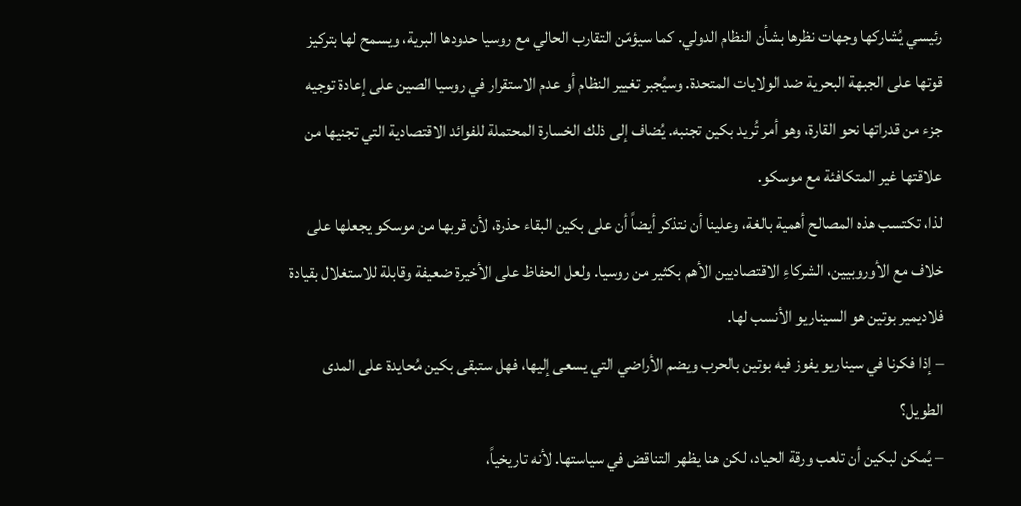رئيسي يُشاركها وجهات نظرها بشأن النظام الدولي. كما سيؤمّن التقارب الحالي مع روسيا حدودها البرية، ويسمح لها بتركيز قوتها على الجبهة البحرية ضد الولايات المتحدة. وسيُجبر تغيير النظام أو عدم الاستقرار في روسيا الصين على إعادة توجيه جزء من قدراتها نحو القارة، وهو أمر تُريد بكين تجنبه. يُضاف إلى ذلك الخسارة المحتملة للفوائد الاقتصادية التي تجنيها من علاقتها غير المتكافئة مع موسكو.
لذا، تكتسب هذه المصالح أهمية بالغة، وعلينا أن نتذكر أيضاً أن على بكين البقاء حذرة، لأن قربها من موسكو يجعلها على خلاف مع الأوروبيين، الشركاءِ الاقتصاديين الأهم بكثير من روسيا. ولعل الحفاظ على الأخيرة ضعيفة وقابلة للاستغلال بقيادة فلاديمير بوتين هو السيناريو الأنسب لها.
– إذا فكرنا في سيناريو يفوز فيه بوتين بالحرب ويضم الأراضي التي يسعى إليها، فهل ستبقى بكين مُحايدة على المدى الطويل؟
– يُمكن لبكين أن تلعب ورقة الحياد، لكن هنا يظهر التناقض في سياستها. لأنه تاريخياً،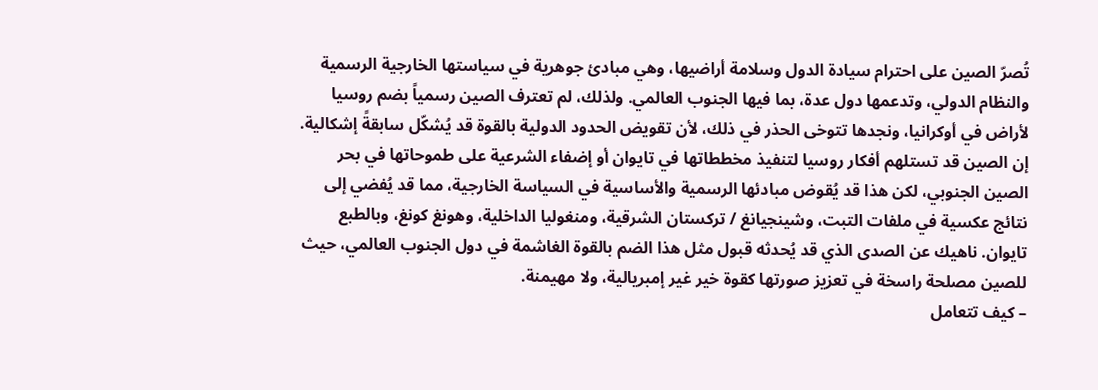تُصرّ الصين على احترام سيادة الدول وسلامة أراضيها، وهي مبادئ جوهرية في سياستها الخارجية الرسمية والنظام الدولي، وتدعمها دول عدة، بما فيها الجنوب العالمي. ولذلك، لم تعترف الصين رسمياً بضم روسيا لأراض في أوكرانيا، ونجدها تتوخى الحذر في ذلك، لأن تقويض الحدود الدولية بالقوة قد يُشكّل سابقةً إشكالية.
إن الصين قد تستلهم أفكار روسيا لتنفيذ مخططاتها في تايوان أو إضفاء الشرعية على طموحاتها في بحر الصين الجنوبي، لكن هذا قد يُقوض مبادئها الرسمية والأساسية في السياسة الخارجية، مما قد يُفضي إلى نتائج عكسية في ملفات التبت، وشينجيانغ / تركستان الشرقية، ومنغوليا الداخلية، وهونغ كونغ، وبالطبع تايوان. ناهيك عن الصدى الذي قد يُحدثه قبول مثل هذا الضم بالقوة الغاشمة في دول الجنوب العالمي، حيث للصين مصلحة راسخة في تعزيز صورتها كقوة خير غير إمبريالية، ولا مهيمنة.
– كيف تتعامل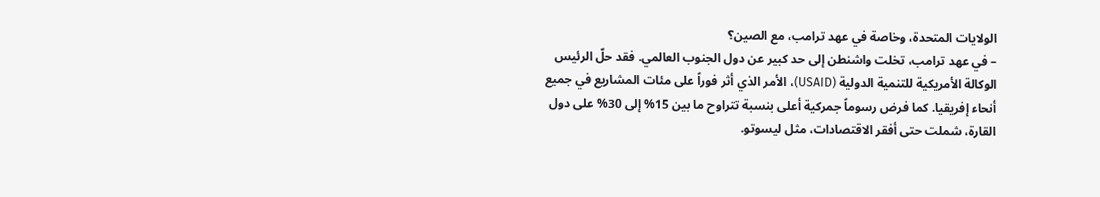الولايات المتحدة، وخاصة في عهد ترامب، مع الصين؟
– في عهد ترامب، تخلت واشنطن إلى حد كبير عن دول الجنوب العالمي. فقد حلّ الرئيس الوكالة الأمريكية للتنمية الدولية (USAID)، الأمر الذي أثر فوراً على مئات المشاريع في جميع أنحاء إفريقيا. كما فرض رسوماً جمركية أعلى بنسبة تتراوح ما بين 15% إلى 30% على دول القارة، شملت حتى أفقر الاقتصادات، مثل ليسوتو.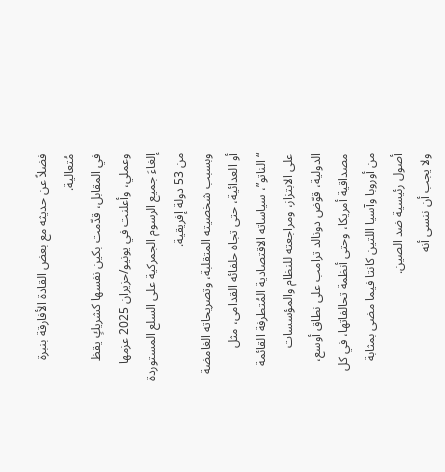فضلاً عن حديثه مع بعض القادة الأفارقة بنبرة مُتعالية.
في المقابل، قدّمت بكين نفسها كشريكٍ يقظ وعملي، وأعلنت في يونيو/حزيران 2025 عزمها إلغاءَ جميع الرسوم الجمركية على السلع المستوردة من 53 دولة إفريقية.
وبسبب شخصيته المتقلبة، وتصريحاته الغامضة أو العدائية، حتى تجاه حلفائه القدامى، مثل “الناتو”، سياساته الاقتصادية المُتطرفة القائمة على الابتزاز، ومراجعته للنظام والمؤسسات الدولية، قوّض دونالد ترامب على نطاق أوسع، مصداقية أمريكا، وحتى أنظمة تحالفاتها، في كل من أوروبا وآسيا اللتين كانتا فيما مضى بمثابة أصول رئيسية ضد الصين.
ولا يجب أن ننسى أنه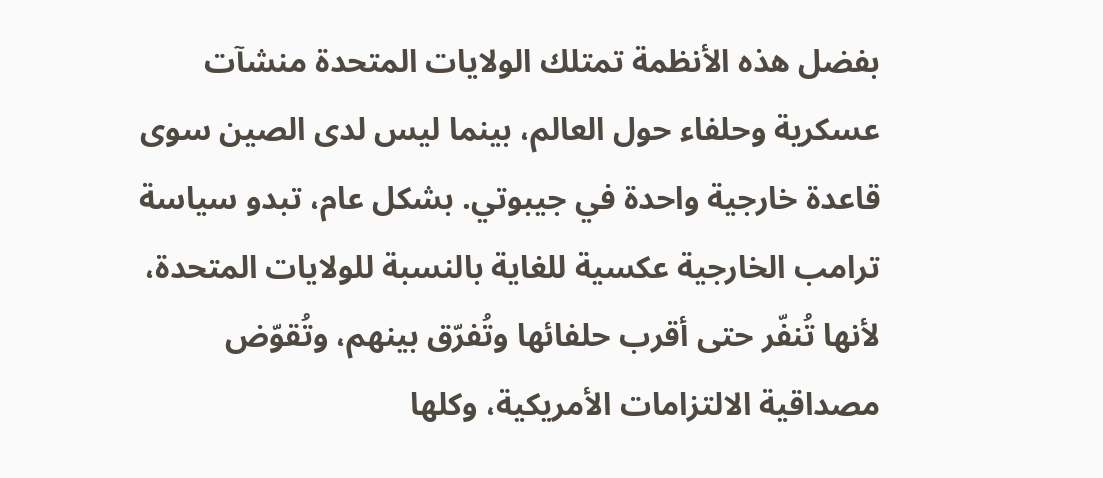بفضل هذه الأنظمة تمتلك الولايات المتحدة منشآت عسكرية وحلفاء حول العالم، بينما ليس لدى الصين سوى قاعدة خارجية واحدة في جيبوتي. بشكل عام، تبدو سياسة ترامب الخارجية عكسية للغاية بالنسبة للولايات المتحدة، لأنها تُنفّر حتى أقرب حلفائها وتُفرّق بينهم، وتُقوّض مصداقية الالتزامات الأمريكية، وكلها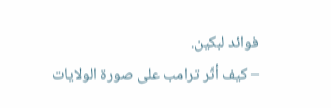فوائد لبكين.
– كيف أثّر ترامب على صورة الولايات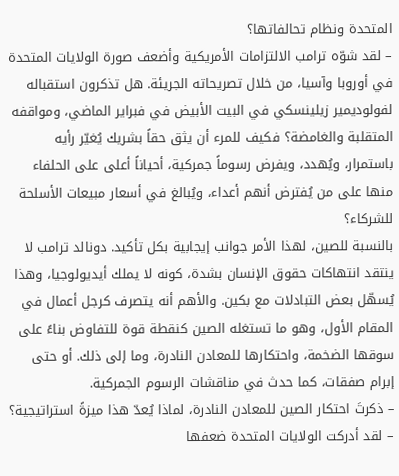المتحدة ونظام تحالفاتها؟
– لقد شوّه ترامب الالتزامات الأمريكية وأضعف صورة الولايات المتحدة في أوروبا وآسيا، من خلال تصريحاته الجريئة. هل تذكرون استقباله لفولوديمير زيلينسكي في البيت الأبيض في فبراير الماضي، ومواقفه المتقلبة والغامضة؟ فكيف للمرء أن يثق حقاً بشريك يُغيّر رأيه باستمرار، ويُهدد، ويفرض رسوماً جمركية، أحياناً أعلى على الحلفاء منها على من يُفترض أنهم أعداء، ويُبالغ في أسعار مبيعات الأسلحة للشركاء؟
بالنسبة للصين، لهذا الأمر جوانب إيجابية بكل تأكيد. دونالد ترامب لا ينتقد انتهاكات حقوق الإنسان بشدة، كونه لا يملك أيديولوجيا، وهذا يُسهّل بعض التبادلات مع بكين. والأهم أنه يتصرف كرجل أعمال في المقام الأول، وهو ما تستغله الصين كنقطة قوة للتفاوض بناءً على سوقها الضخمة، واحتكارها للمعادن النادرة، وما إلى ذلك. أو حتى إبرام صفقات، كما حدث في مناقشات الرسوم الجمركية.
– ذكرتَ احتكار الصين للمعادن النادرة، لماذا يُعدّ هذا ميزةً استراتيجية؟
– لقد أدركت الولايات المتحدة ضعفها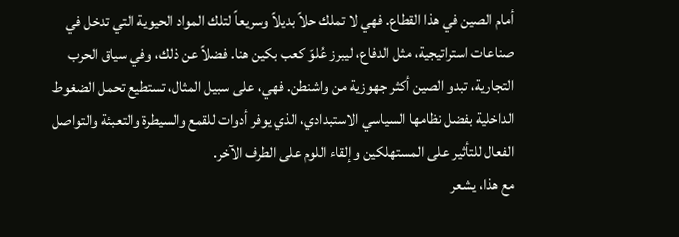أمام الصين في هذا القطاع. فهي لا تملك حلاً بديلاً وسريعاً لتلك المواد الحيوية التي تدخل في صناعات استراتيجية، مثل الدفاع، ليبرز عُلوّ كعب بكين هنا. فضلاً عن ذلك، وفي سياق الحرب التجارية، تبدو الصين أكثر جهوزية من واشنطن. فهي، على سبيل المثال، تستطيع تحمل الضغوط الداخلية بفضل نظامها السياسي الاستبدادي، الذي يوفر أدوات للقمع والسيطرة والتعبئة والتواصل الفعال للتأثير على المستهلكين وإلقاء اللوم على الطرف الآخر.
مع هذا، يشعر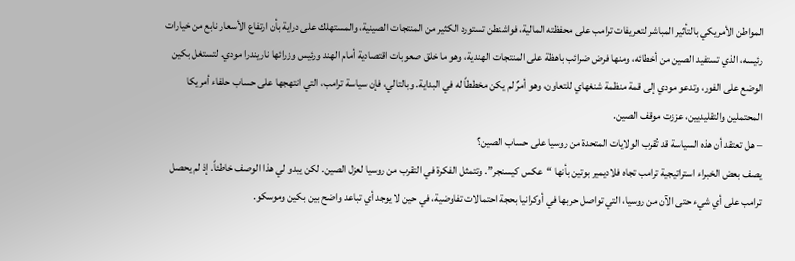المواطن الأمريكي بالتأثير المباشر لتعريفات ترامب على محفظته المالية، فواشنطن تستورد الكثير من المنتجات الصينية، والمستهلك على دراية بأن ارتفاع الأسعار نابع من خيارات رئيسه، الذي تستفيد الصين من أخطائه، ومنها فرض ضرائب باهظة على المنتجات الهندية، وهو ما خلق صعوبات اقتصادية أمام الهند ورئيس وزرائها ناريندرا مودي. لتستغل بكين الوضع على الفور، وتدعو مودي إلى قمة منظمة شنغهاي للتعاون، وهو أمرٌ لم يكن مخططاً له في البداية. وبالتالي، فإن سياسة ترامب، التي انتهجها على حساب حلفاء أمريكا المحتملين والتقليديين، عززت موقف الصين.
– هل تعتقد أن هذه السياسة قد تُقرب الولايات المتحدة من روسيا على حساب الصين؟
يصف بعض الخبراء استراتيجية ترامب تجاه فلاديمير بوتين بأنها “عكس كيسنجر”. وتتمثل الفكرة في التقرب من روسيا لعزل الصين. لكن يبدو لي هذا الوصف خاطئاً. إذ لم يحصل ترامب على أي شيء حتى الآن من روسيا، التي تواصل حربها في أوكرانيا بحجة احتمالات تفاوضية، في حين لا يوجد أي تباعد واضح بين بكين وموسكو.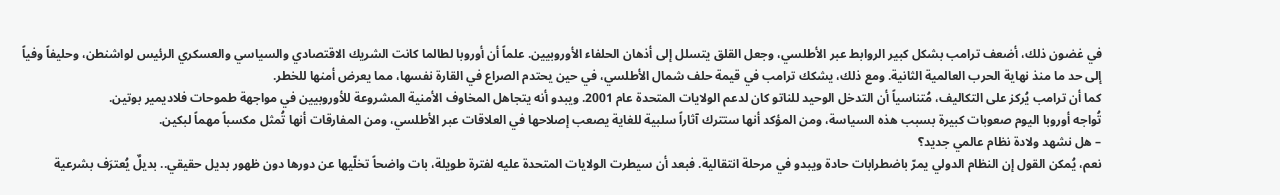في غضون ذلك، أضعف ترامب بشكل كبير الروابط عبر الأطلسي، وجعل القلق يتسلل إلى أذهان الحلفاء الأوروبيين. علماً أن أوروبا لطالما كانت الشريك الاقتصادي والسياسي والعسكري الرئيس لواشنطن، وحليفاً وفياً إلى حد ما منذ نهاية الحرب العالمية الثانية. ومع ذلك، يشكك ترامب في قيمة حلف شمال الأطلسي، في حين يحتدم الصراع في القارة نفسها، مما يعرض أمنها للخطر.
كما أن ترامب يُركز على التكاليف، مُتناسياً أن التدخل الوحيد للناتو كان لدعم الولايات المتحدة عام 2001. ويبدو أنه يتجاهل المخاوف الأمنية المشروعة للأوروبيين في مواجهة طموحات فلاديمير بوتين.
تُواجه أوروبا اليوم صعوبات كبيرة بسبب هذه السياسة، ومن المؤكد أنها ستترك آثاراً سلبية للغاية يصعب إصلاحها في العلاقات عبر الأطلسي، ومن المفارقات أنها تُمثل مكسباً مهماً لبكين.
– هل نشهد ولادة نظام عالمي جديد؟
نعم، يُمكن القول إن النظام الدولي يمرّ باضطرابات حادة ويبدو في مرحلة انتقالية. فبعد أن سيطرت الولايات المتحدة عليه لفترة طويلة، بات واضحاً تخلّيها عن دورها دون ظهور بديل حقيقي.. بديلٌ يُعترَف بشرعية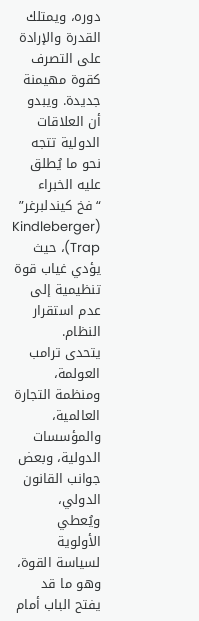دوره، ويمتلك القدرة والإرادة على التصرف كقوة مهيمنة جديدة. ويبدو أن العلاقات الدولية تتجه نحو ما يُطلق عليه الخبراء “فخ كيندلبرغر” (Kindleberger Trap)، حيث يؤدي غياب قوة تنظيمية إلى عدم استقرار النظام.
يتحدى ترامب العولمة، ومنظمة التجارة العالمية، والمؤسسات الدولية، وبعض جوانب القانون الدولي، ويُعطي الأولوية لسياسة القوة، وهو ما قد يفتح الباب أمام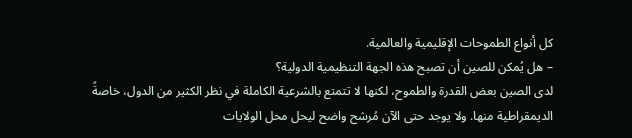كل أنواع الطموحات الإقليمية والعالمية.
– هل يُمكن للصين أن تصبح هذه الجهة التنظيمية الدولية؟
لدى الصين بعض القدرة والطموح، لكنها لا تتمتع بالشرعية الكاملة في نظر الكثير من الدول، خاصةً الديمقراطية منها. ولا يوجد حتى الآن مُرشح واضح ليحل محل الولايات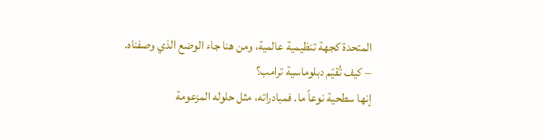المتحدة كجهة تنظيمية عالمية، ومن هنا جاء الوضع الذي وصفناه.
– كيف تُقيّم دبلوماسية ترامب؟
إنها سطحية نوعاً ما. فمبادراته، مثل حلوله المزعومة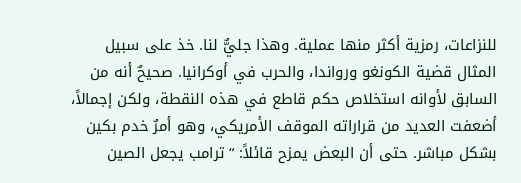للنزاعات، رمزية أكثر منها عملية. وهذا جليٌّ لنا. خذ على سبيل المثال قضية الكونغو ورواندا، والحرب في أوكرانيا. صحيحٌ أنه من السابق لأوانه استخلاص حكم قاطع في هذه النقطة، ولكن إجمالاً، أضعفت العديد من قراراته الموقف الأمريكي، وهو أمرٌ خدم بكين بشكل مباشر. حتى أن البعض يمزح قائلاً: “ترامب يجعل الصين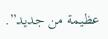عظيمة من جديد”.